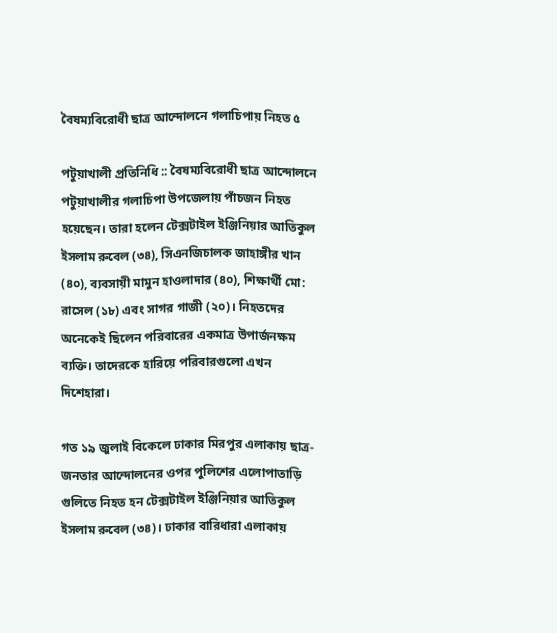বৈষম্যবিরোধী ছাত্র আন্দোলনে গলাচিপায় নিহত ৫

পটুয়াখালী প্রতিনিধি :: বৈষম্যবিরোধী ছাত্র আন্দোলনে পটুয়াখালীর গলাচিপা উপজেলায় পাঁচজন নিহত হয়েছেন। তারা হলেন টেক্সটাইল ইঞ্জিনিয়ার আতিকুল ইসলাম রুবেল (৩৪), সিএনজিচালক জাহাঙ্গীর খান (৪০), ব্যবসায়ী মামুন হাওলাদার (৪০), শিক্ষার্থী মো: রাসেল (১৮) এবং সাগর গাজী (২০)। নিহতদের অনেকেই ছিলেন পরিবারের একমাত্র উপার্জনক্ষম ব্যক্তি। তাদেরকে হারিয়ে পরিবারগুলো এখন দিশেহারা।

গত ১৯ জুলাই বিকেলে ঢাকার মিরপুর এলাকায় ছাত্র-জনতার আন্দোলনের ওপর পুলিশের এলোপাতাড়ি গুলিতে নিহত হন টেক্সটাইল ইঞ্জিনিয়ার আতিকুল ইসলাম রুবেল (৩৪)। ঢাকার বারিধারা এলাকায়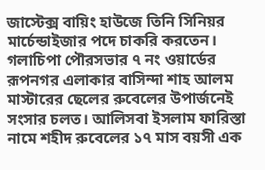জাস্টেক্স বায়িং হাউজে তিনি সিনিয়র মার্চেন্ডাইজার পদে চাকরি করতেন। গলাচিপা পৌরসভার ৭ নং ওয়ার্ডের রূপনগর এলাকার বাসিন্দা শাহ আলম মাস্টারের ছেলের রুবেলের উপার্জনেই সংসার চলত। আলিসবা ইসলাম ফারিস্তা নামে শহীদ রুবেলের ১৭ মাস বয়সী এক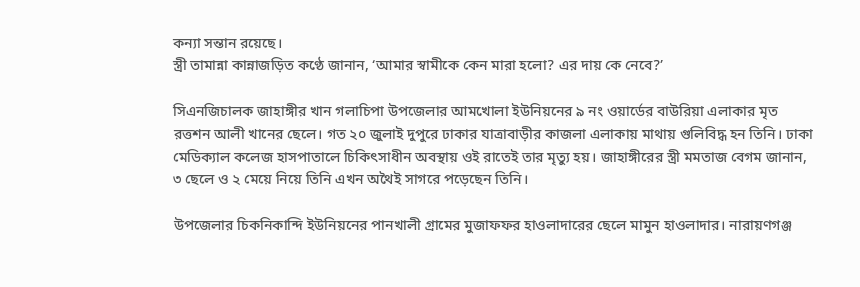কন্যা সন্তান রয়েছে।
স্ত্রী তামান্না কান্নাজড়িত কণ্ঠে জানান, ‘আমার স্বামীকে কেন মারা হলো? এর দায় কে নেবে?’

সিএনজিচালক জাহাঙ্গীর খান গলাচিপা উপজেলার আমখোলা ইউনিয়নের ৯ নং ওয়ার্ডের বাউরিয়া এলাকার মৃত রত্তশন আলী খানের ছেলে। গত ২০ জুলাই দুপুরে ঢাকার যাত্রাবাড়ীর কাজলা এলাকায় মাথায় গুলিবিদ্ধ হন তিনি। ঢাকা মেডিক্যাল কলেজ হাসপাতালে চিকিৎসাধীন অবস্থায় ওই রাতেই তার মৃত্যু হয়। জাহাঙ্গীরের স্ত্রী মমতাজ বেগম জানান, ৩ ছেলে ও ২ মেয়ে নিয়ে তিনি এখন অথৈই সাগরে পড়েছেন তিনি।

উপজেলার চিকনিকান্দি ইউনিয়নের পানখালী গ্রামের মুজাফফর হাওলাদারের ছেলে মামুন হাওলাদার। নারায়ণগঞ্জ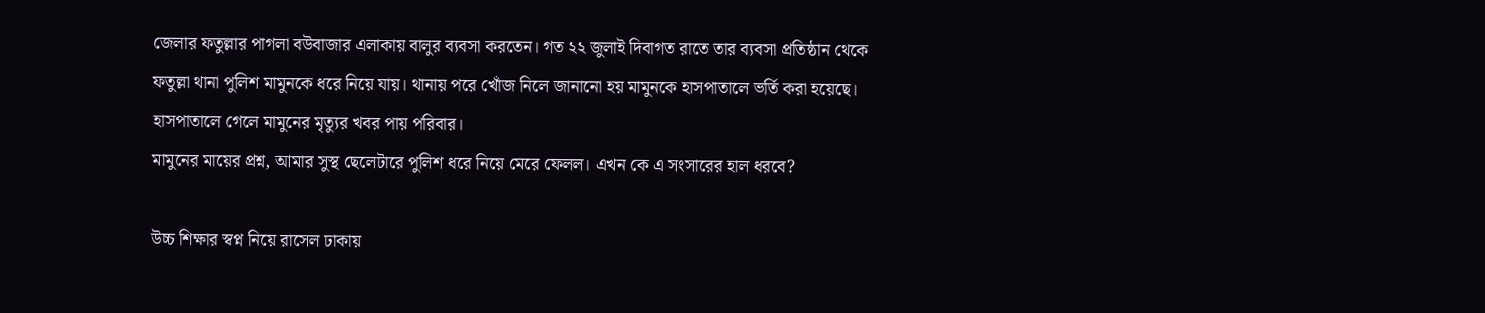জেলার ফতুল্লার পাগলা বউবাজার এলাকায় বালুর ব্যবসা করতেন। গত ২২ জুলাই দিবাগত রাতে তার ব্যবসা প্রতিষ্ঠান থেকে ফতুল্লা থানা পুলিশ মামুনকে ধরে নিয়ে যায়। থানায় পরে খোঁজ নিলে জানানো হয় মামুনকে হাসপাতালে ভর্তি করা হয়েছে। হাসপাতালে গেলে মামুনের মৃত্যুর খবর পায় পরিবার।
মামুনের মায়ের প্রশ্ন, আমার সুস্থ ছেলেটারে পুলিশ ধরে নিয়ে মেরে ফেলল। এখন কে এ সংসারের হাল ধরবে?

উচ্চ শিক্ষার স্বপ্ন নিয়ে রাসেল ঢাকায়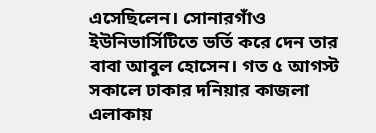এসেছিলেন। সোনারগাঁও ইউনিভার্সিটিতে ভর্তি করে দেন তার বাবা আবুল হোসেন। গত ৫ আগস্ট সকালে ঢাকার দনিয়ার কাজলা এলাকায়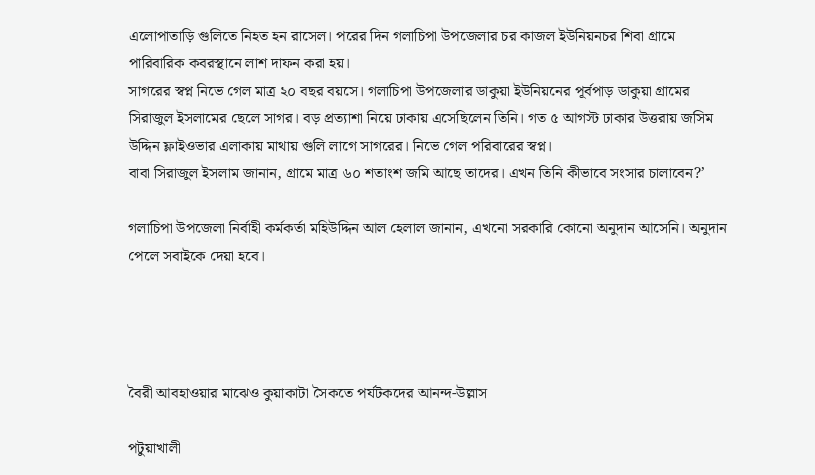এলোপাতাড়ি গুলিতে নিহত হন রাসেল। পরের দিন গলাচিপা উপজেলার চর কাজল ইউনিয়নচর শিবা গ্রামে পারিবারিক কবরস্থানে লাশ দাফন করা হয়।
সাগরের স্বপ্ন নিভে গেল মাত্র ২০ বছর বয়সে। গলাচিপা উপজেলার ডাকুয়া ইউনিয়নের পূর্বপাড় ডাকুয়া গ্রামের সিরাজুল ইসলামের ছেলে সাগর। বড় প্রত্যাশা নিয়ে ঢাকায় এসেছিলেন তিনি। গত ৫ আগস্ট ঢাকার উত্তরায় জসিম উদ্দিন ফ্লাইওভার এলাকায় মাথায় গুলি লাগে সাগরের। নিভে গেল পরিবারের স্বপ্ন।
বাবা সিরাজুল ইসলাম জানান, গ্রামে মাত্র ৬০ শতাংশ জমি আছে তাদের। এখন তিনি কীভাবে সংসার চালাবেন?’

গলাচিপা উপজেলা নির্বাহী কর্মকর্তা মহিউদ্দিন আল হেলাল জানান, এখনো সরকারি কোনো অনুদান আসেনি। অনুদান পেলে সবাইকে দেয়া হবে।




বৈরী আবহাওয়ার মাঝেও কুয়াকাটা সৈকতে পর্যটকদের আনন্দ-উল্লাস

পটুয়াখালী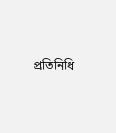প্রতিনিধি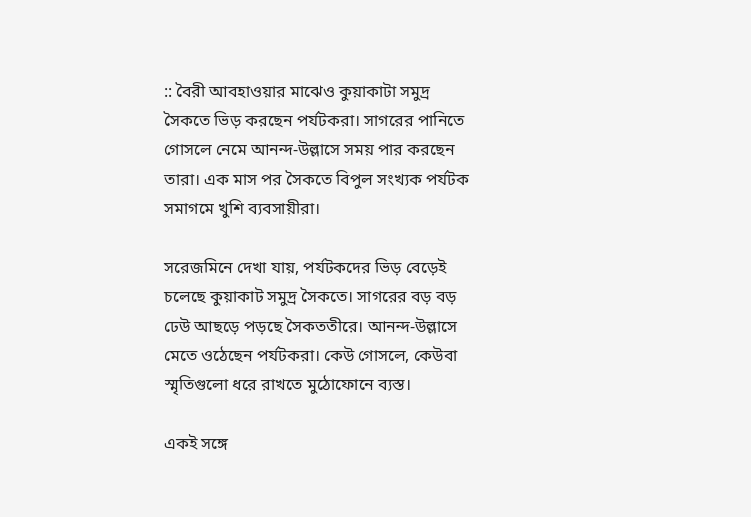:: বৈরী আবহাওয়ার মাঝেও কুয়াকাটা সমুদ্র সৈকতে ভিড় করছেন পর্যটকরা। সাগরের পানিতে গোসলে নেমে আনন্দ-উল্লাসে সময় পার করছেন তারা। এক মাস পর সৈকতে বিপুল সংখ্যক পর্যটক সমাগমে খুশি ব্যবসায়ীরা।

সরেজমিনে দেখা যায়, পর্যটকদের ভিড় বেড়েই চলেছে কুয়াকাট সমুদ্র সৈকতে। সাগরের বড় বড় ঢেউ আছড়ে পড়ছে সৈকততীরে। আনন্দ-উল্লাসে মেতে ওঠেছেন পর্যটকরা। কেউ গোসলে, কেউবা স্মৃতিগুলো ধরে রাখতে মুঠোফোনে ব্যস্ত।

একই সঙ্গে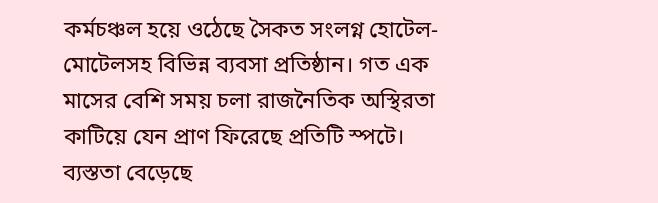কর্মচঞ্চল হয়ে ওঠেছে সৈকত সংলগ্ন হোটেল-মোটেলসহ বিভিন্ন ব্যবসা প্রতিষ্ঠান। গত এক মাসের বেশি সময় চলা রাজনৈতিক অস্থিরতা কাটিয়ে যেন প্রাণ ফিরেছে প্রতিটি স্পটে। ব্যস্ততা বেড়েছে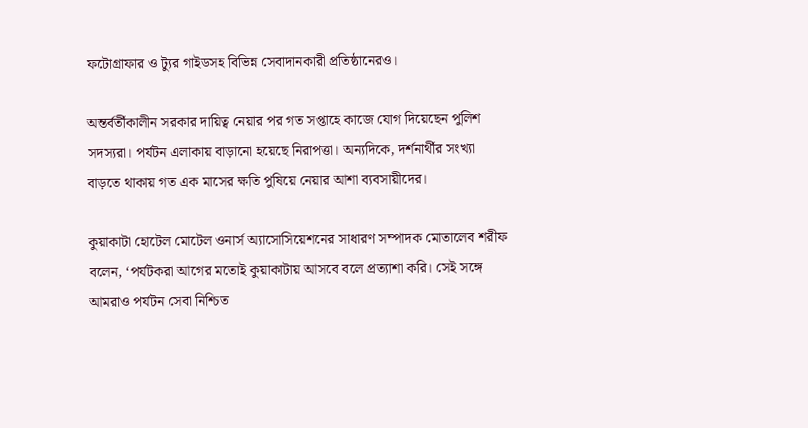ফটোগ্রাফার ও ট্যুর গাইডসহ বিভিন্ন সেবাদানকারী প্রতিষ্ঠানেরও।

অন্তর্বর্তীকালীন সরকার দায়িত্ব নেয়ার পর গত সপ্তাহে কাজে যোগ দিয়েছেন পুলিশ সদস্যরা। পর্যটন এলাকায় বাড়ানো হয়েছে নিরাপত্তা। অন্যদিকে, দর্শনার্থীর সংখ্যা বাড়তে থাকায় গত এক মাসের ক্ষতি পুষিয়ে নেয়ার আশা ব্যবসায়ীদের।

কুয়াকাটা হোটেল মোটেল ওনার্স অ্যাসোসিয়েশনের সাধারণ সম্পাদক মোতালেব শরীফ বলেন, ‘পর্যটকরা আগের মতোই কুয়াকাটায় আসবে বলে প্রত্যাশা করি। সেই সঙ্গে আমরাও পর্যটন সেবা নিশ্চিত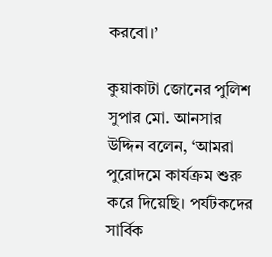করবো।’

কুয়াকাটা জোনের পুলিশ সুপার মো. আনসার উদ্দিন বলেন, ‘আমরা পুরোদমে কার্যক্রম শুরু করে দিয়েছি। পর্যটকদের সার্বিক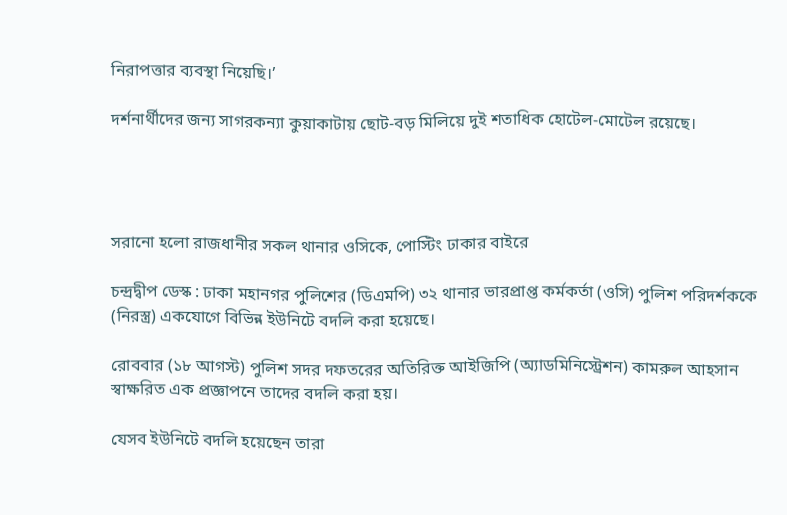নিরাপত্তার ব্যবস্থা নিয়েছি।’

দর্শনার্থীদের জন্য সাগরকন্যা কুয়াকাটায় ছোট-বড় মিলিয়ে দুই শতাধিক হোটেল-মোটেল রয়েছে।




সরানো হলো রাজধানীর সকল থানার ওসিকে, পোস্টিং ঢাকার বাইরে

চন্দ্রদ্বীপ ডেস্ক : ঢাকা মহানগর পুলিশের (ডিএমপি) ৩২ থানার ভারপ্রাপ্ত কর্মকর্তা (ওসি) পুলিশ পরিদর্শককে (নিরস্ত্র) একযোগে বিভিন্ন ইউনিটে বদলি করা হয়েছে।

রোববার (১৮ আগস্ট) পুলিশ সদর দফতরের অতিরিক্ত আইজিপি (অ্যাডমিনিস্ট্রেশন) কামরুল আহসান স্বাক্ষরিত এক প্রজ্ঞাপনে তাদের বদলি করা হয়।

যেসব ইউনিটে বদলি হয়েছেন তারা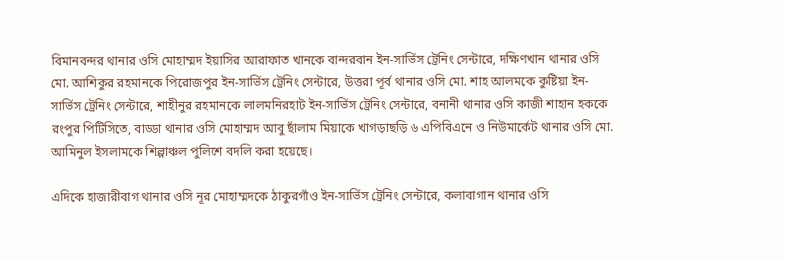বিমানবন্দর থানার ওসি মোহাম্মদ ইয়াসির আরাফাত খানকে বান্দরবান ইন-সার্ভিস ট্রেনিং সেন্টারে, দক্ষিণখান থানার ওসি মো. আশিকুর রহমানকে পিরোজপুর ইন-সার্ভিস ট্রেনিং সেন্টারে, উত্তরা পূর্ব থানার ওসি মো. শাহ আলমকে কুষ্টিয়া ইন-সার্ভিস ট্রেনিং সেন্টারে, শাহীনুর রহমানকে লালমনিরহাট ইন-সার্ভিস ট্রেনিং সেন্টারে, বনানী থানার ওসি কাজী শাহান হককে রংপুর পিটিসিতে, বাড্ডা থানার ওসি মোহাম্মদ আবু ছাঁলাম মিয়াকে খাগড়াছড়ি ৬ এপিবিএনে ও নিউমার্কেট থানার ওসি মো. আমিনুল ইসলামকে শিল্পাঞ্চল পুলিশে বদলি করা হয়েছে।

এদিকে হাজারীবাগ থানার ওসি নূর মোহাম্মদকে ঠাকুরগাঁও ইন-সার্ভিস ট্রেনিং সেন্টারে, কলাবাগান থানার ওসি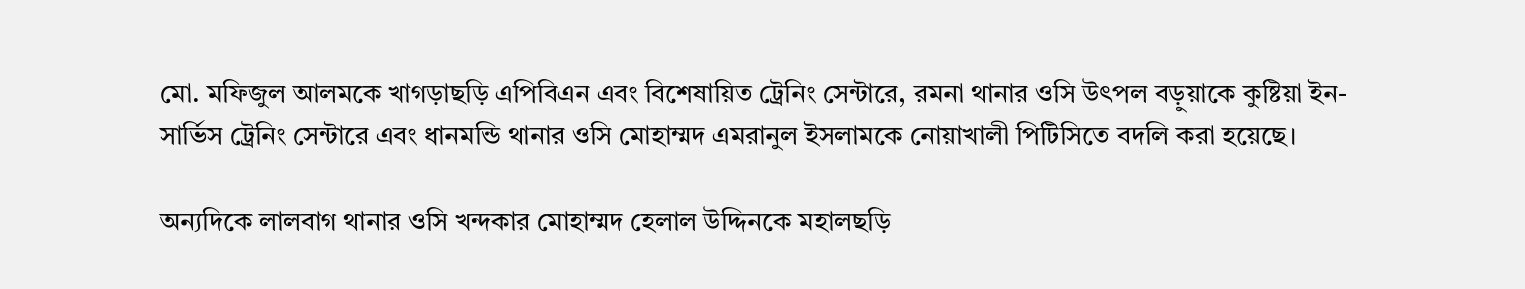মো. মফিজুল আলমকে খাগড়াছড়ি এপিবিএন এবং বিশেষায়িত ট্রেনিং সেন্টারে, রমনা থানার ওসি উৎপল বড়ুয়াকে কুষ্টিয়া ইন-সার্ভিস ট্রেনিং সেন্টারে এবং ধানমন্ডি থানার ওসি মোহাম্মদ এমরানুল ইসলামকে নোয়াখালী পিটিসিতে বদলি করা হয়েছে।

অন্যদিকে লালবাগ থানার ওসি খন্দকার মোহাম্মদ হেলাল উদ্দিনকে মহালছড়ি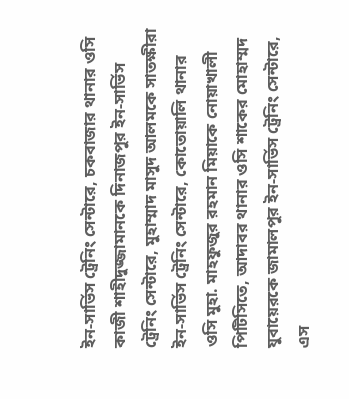ইন-সার্ভিস ট্রেনিং সেন্টারে, চকবাজার থানার ওসি কাজী শাহীদুজ্জামানকে দিনাজপুর ইন-সার্ভিস ট্রেনিং সেন্টারে, মুহাম্মাদ মাসুদ আলমকে সাতক্ষীরা ইন-সার্ভিস ট্রেনিং সেন্টারে, কোতোয়ালি থানার ওসি মুহা. মাহফুজুর রহমান মিয়াকে নোয়াখালী পিটিসিতে, আদাবর থানার ওসি শাকের মোহাম্মদ যুবায়েরকে জামালপুর ইন-সার্ভিস ট্রেনিং সেন্টারে, এস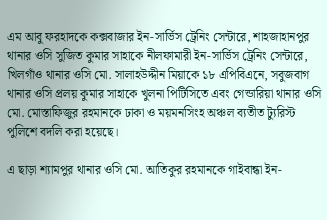এম আবু ফরহাদকে কক্সবাজার ইন-সার্ভিস ট্রেনিং সেন্টারে, শাহজাহানপুর থানার ওসি সুজিত কুমার সাহাকে নীলফামারী ইন-সার্ভিস ট্রেনিং সেন্টারে, খিলগাঁও থানার ওসি মো. সালাহউদ্দীন মিয়াকে ১৮ এপিবিএনে, সবুজবাগ থানার ওসি প্রলয় কুমার সাহাকে খুলনা পিটিসিতে এবং গেন্ডারিয়া থানার ওসি মো. মোস্তাফিজুর রহমানকে ঢাকা ও ময়মনসিংহ অঞ্চল ব্যতীত ট্যুরিস্ট পুলিশে বদলি করা হয়েছে।

এ ছাড়া শ্যামপুর থানার ওসি মো. আতিকুর রহমানকে গাইবান্ধা ইন-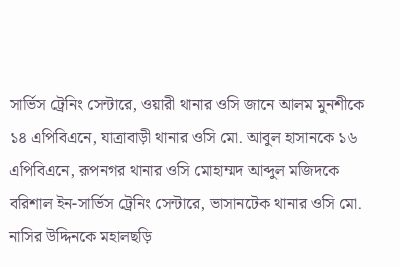সার্ভিস ট্রেনিং সেন্টারে, ওয়ারী থানার ওসি জানে আলম মুনশীকে ১৪ এপিবিএনে, যাত্রাবাড়ী থানার ওসি মো. আবুল হাসানকে ১৬ এপিবিএনে, রূপনগর থানার ওসি মোহাম্মদ আব্দুল মজিদকে বরিশাল ইন-সার্ভিস ট্রেনিং সেন্টারে, ভাসানটেক থানার ওসি মো. নাসির উদ্দিনকে মহালছড়ি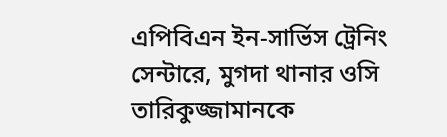এপিবিএন ইন-সার্ভিস ট্রেনিং সেন্টারে, মুগদা থানার ওসি তারিকুজ্জামানকে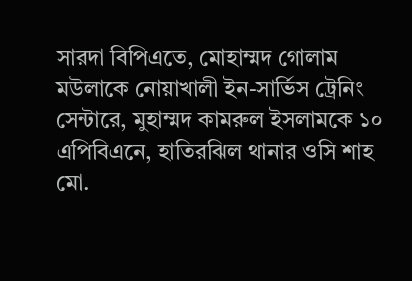সারদা বিপিএতে, মোহাম্মদ গোলাম মউলাকে নোয়াখালী ইন-সার্ভিস ট্রেনিং সেন্টারে, মুহাম্মদ কামরুল ইসলামকে ১০ এপিবিএনে, হাতিরঝিল থানার ওসি শাহ মো.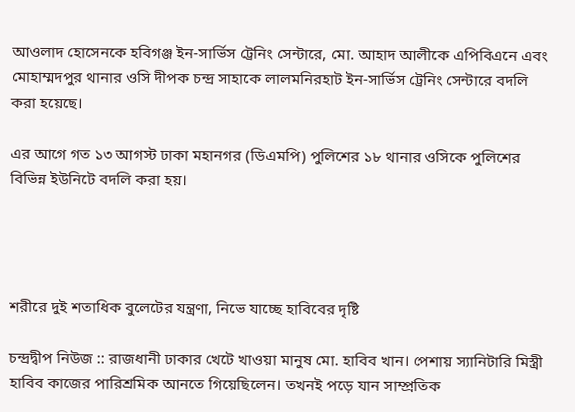আওলাদ হোসেনকে হবিগঞ্জ ইন-সার্ভিস ট্রেনিং সেন্টারে, মো. আহাদ আলীকে এপিবিএনে এবং মোহাম্মদপুর থানার ওসি দীপক চন্দ্র সাহাকে লালমনিরহাট ইন-সার্ভিস ট্রেনিং সেন্টারে বদলি করা হয়েছে।

এর আগে গত ১৩ আগস্ট ঢাকা মহানগর (ডিএমপি) পুলিশের ১৮ থানার ওসিকে পুলিশের বিভিন্ন ইউনিটে বদলি করা হয়।




শরীরে দুই শতাধিক বুলেটের যন্ত্রণা, নিভে যাচ্ছে হাবিবের দৃষ্টি

চন্দ্রদ্বীপ নিউজ :: রাজধানী ঢাকার খেটে খাওয়া মানুষ মো. হাবিব খান। পেশায় স্যানিটারি মিস্ত্রী হাবিব কাজের পারিশ্রমিক আনতে গিয়েছিলেন। তখনই পড়ে যান সাম্প্রতিক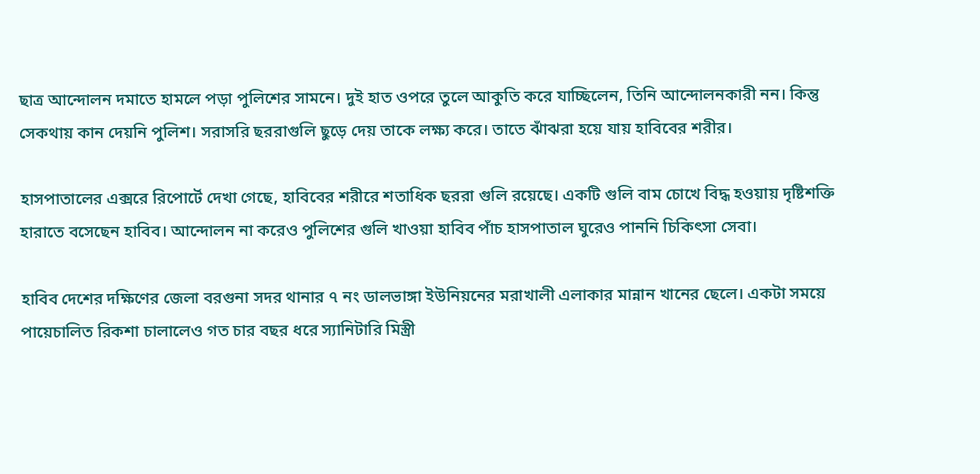ছাত্র আন্দোলন দমাতে হামলে পড়া পুলিশের সামনে। দুই হাত ওপরে তুলে আকুতি করে যাচ্ছিলেন, তিনি আন্দোলনকারী নন। কিন্তু সেকথায় কান দেয়নি পুলিশ। সরাসরি ছররাগুলি ছুড়ে দেয় তাকে লক্ষ্য করে। তাতে ঝাঁঝরা হয়ে যায় হাবিবের শরীর।

হাসপাতালের এক্সরে রিপোর্টে দেখা গেছে, হাবিবের শরীরে শতাধিক ছররা গুলি রয়েছে। একটি গুলি বাম চোখে বিদ্ধ হওয়ায় দৃষ্টিশক্তি হারাতে বসেছেন হাবিব। আন্দোলন না করেও পুলিশের গুলি খাওয়া হাবিব পাঁচ হাসপাতাল ঘুরেও পাননি চিকিৎসা সেবা।

হাবিব দেশের দক্ষিণের জেলা বরগুনা সদর থানার ৭ নং ডালভাঙ্গা ইউনিয়নের মরাখালী এলাকার মান্নান খানের ছেলে। একটা সময়ে পায়েচালিত রিকশা চালালেও গত চার বছর ধরে স্যানিটারি মিস্ত্রী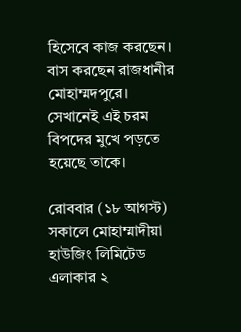হিসেবে কাজ করছেন। বাস করছেন রাজধানীর মোহাম্মদপুরে। সেখানেই এই চরম বিপদের মুখে পড়তে হয়েছে তাকে।

রোববার (১৮ আগস্ট) সকালে মোহাম্মাদীয়া হাউজিং লিমিটেড এলাকার ২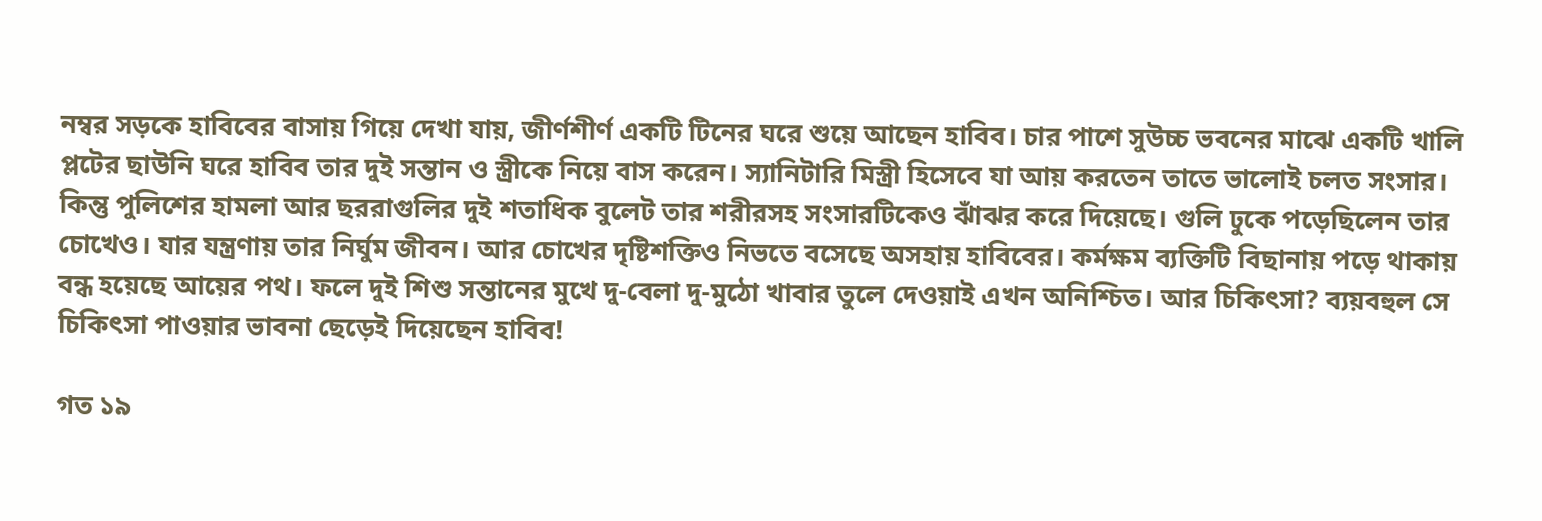নম্বর সড়কে হাবিবের বাসায় গিয়ে দেখা যায়, জীর্ণশীর্ণ একটি টিনের ঘরে শুয়ে আছেন হাবিব। চার পাশে সুউচ্চ ভবনের মাঝে একটি খালি প্লটের ছাউনি ঘরে হাবিব তার দুই সন্তান ও স্ত্রীকে নিয়ে বাস করেন। স্যানিটারি মিস্ত্রী হিসেবে যা আয় করতেন তাতে ভালোই চলত সংসার। কিন্তু পুলিশের হামলা আর ছররাগুলির দুই শতাধিক বুলেট তার শরীরসহ সংসারটিকেও ঝাঁঝর করে দিয়েছে। গুলি ঢুকে পড়েছিলেন তার চোখেও। যার যন্ত্রণায় তার নির্ঘুম জীবন। আর চোখের দৃষ্টিশক্তিও নিভতে বসেছে অসহায় হাবিবের। কর্মক্ষম ব্যক্তিটি বিছানায় পড়ে থাকায় বন্ধ হয়েছে আয়ের পথ। ফলে দুই শিশু সন্তানের মুখে দু-বেলা দু-মুঠো খাবার তুলে দেওয়াই এখন অনিশ্চিত। আর চিকিৎসা? ব্যয়বহুল সে চিকিৎসা পাওয়ার ভাবনা ছেড়েই দিয়েছেন হাবিব!

গত ১৯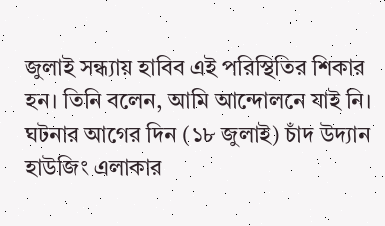জুলাই সন্ধ্যায় হাবিব এই পরিস্থিতির শিকার হন। তিনি বলেন, আমি আন্দোলনে যাই নি। ঘটনার আগের দিন (১৮ জুলাই) চাঁদ উদ্যান হাউজিং এলাকার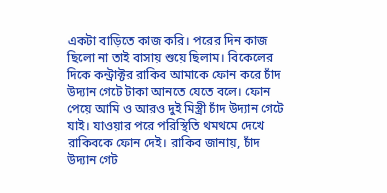একটা বাড়িতে কাজ করি। পরের দিন কাজ ছিলো না তাই বাসায় শুয়ে ছিলাম। বিকেলের দিকে কন্ট্রাক্টর রাকিব আমাকে ফোন করে চাঁদ উদ্যান গেটে টাকা আনতে যেতে বলে। ফোন পেয়ে আমি ও আরও দুই মিস্ত্রী চাঁদ উদ্যান গেটে যাই। যাওয়ার পরে পরিস্থিতি থমথমে দেখে রাকিবকে ফোন দেই। রাকিব জানায়, চাঁদ উদ্যান গেট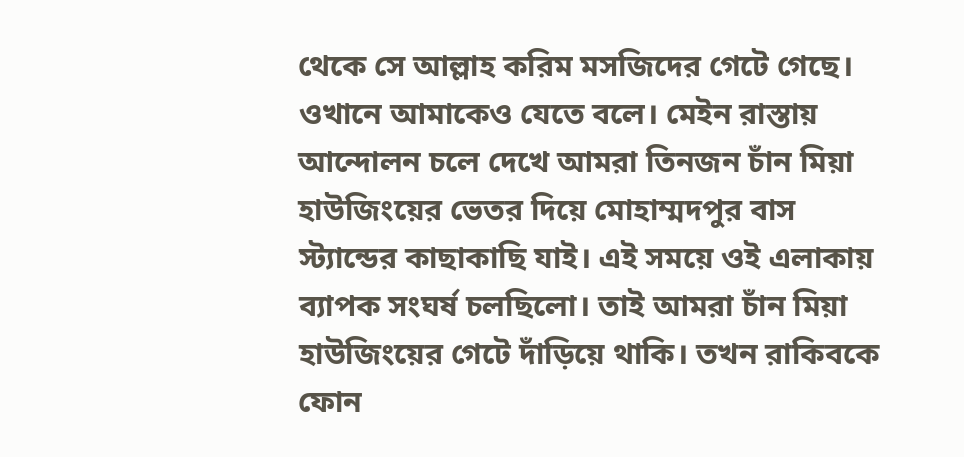থেকে সে আল্লাহ করিম মসজিদের গেটে গেছে। ওখানে আমাকেও যেতে বলে। মেইন রাস্তায় আন্দোলন চলে দেখে আমরা তিনজন চাঁন মিয়া হাউজিংয়ের ভেতর দিয়ে মোহাম্মদপুর বাস স্ট্যান্ডের কাছাকাছি যাই। এই সময়ে ওই এলাকায় ব্যাপক সংঘর্ষ চলছিলো। তাই আমরা চাঁন মিয়া হাউজিংয়ের গেটে দাঁড়িয়ে থাকি। তখন রাকিবকে ফোন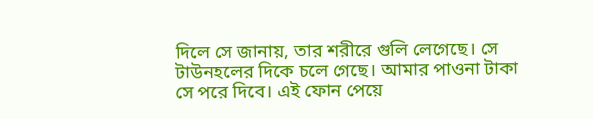দিলে সে জানায়, তার শরীরে গুলি লেগেছে। সে টাউনহলের দিকে চলে গেছে। আমার পাওনা টাকা সে পরে দিবে। এই ফোন পেয়ে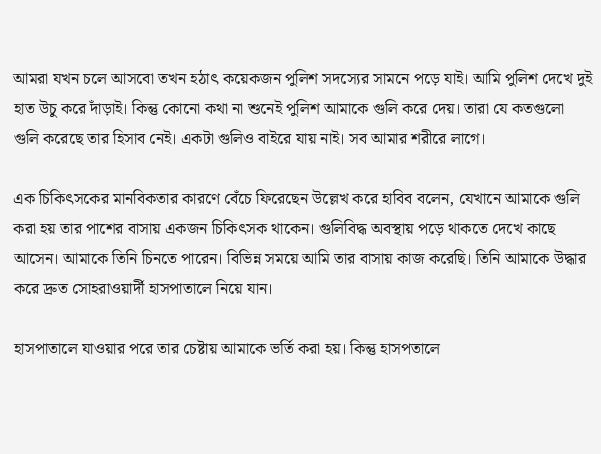আমরা যখন চলে আসবো তখন হঠাৎ কয়েকজন পুলিশ সদস্যের সামনে পড়ে যাই। আমি পুলিশ দেখে দুই হাত উচু করে দাঁড়াই। কিন্তু কোনো কথা না শুনেই পুলিশ আমাকে গুলি করে দেয়। তারা যে কতগুলো গুলি করেছে তার হিসাব নেই। একটা গুলিও বাইরে যায় নাই। সব আমার শরীরে লাগে।

এক চিকিৎসকের মানবিকতার কারণে বেঁচে ফিরেছেন উল্লেখ করে হাবিব বলেন, যেখানে আমাকে গুলি করা হয় তার পাশের বাসায় একজন চিকিৎসক থাকেন। গুলিবিদ্ধ অবস্থায় পড়ে থাকতে দেখে কাছে আসেন। আমাকে তিনি চিনতে পারেন। বিভিন্ন সময়ে আমি তার বাসায় কাজ করেছি। তিনি আমাকে উদ্ধার করে দ্রুত সোহরাওয়ার্দী হাসপাতালে নিয়ে যান।

হাসপাতালে যাওয়ার পরে তার চেষ্টায় আমাকে ভর্তি করা হয়। কিন্তু হাসপতালে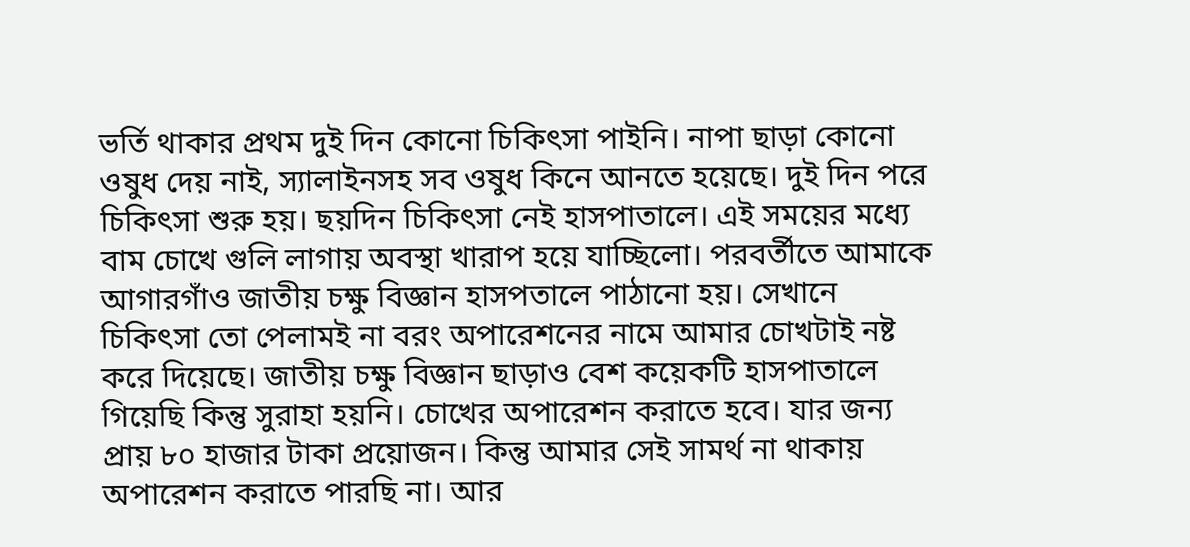ভর্তি থাকার প্রথম দুই দিন কোনো চিকিৎসা পাইনি। নাপা ছাড়া কোনো ওষুধ দেয় নাই, স্যালাইনসহ সব ওষুধ কিনে আনতে হয়েছে। দুই দিন পরে চিকিৎসা শুরু হয়। ছয়দিন চিকিৎসা নেই হাসপাতালে। এই সময়ের মধ্যে বাম চোখে গুলি লাগায় অবস্থা খারাপ হয়ে যাচ্ছিলো। পরবর্তীতে আমাকে আগারগাঁও জাতীয় চক্ষু বিজ্ঞান হাসপতালে পাঠানো হয়। সেখানে চিকিৎসা তো পেলামই না বরং অপারেশনের নামে আমার চোখটাই নষ্ট করে দিয়েছে। জাতীয় চক্ষু বিজ্ঞান ছাড়াও বেশ কয়েকটি হাসপাতালে গিয়েছি কিন্তু সুরাহা হয়নি। চোখের অপারেশন করাতে হবে। যার জন্য প্রায় ৮০ হাজার টাকা প্রয়োজন। কিন্তু আমার সেই সামর্থ না থাকায় অপারেশন করাতে পারছি না। আর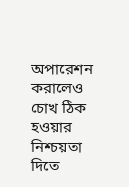অপারেশন করালেও চোখ ঠিক হওয়ার নিশ্চয়তা দিতে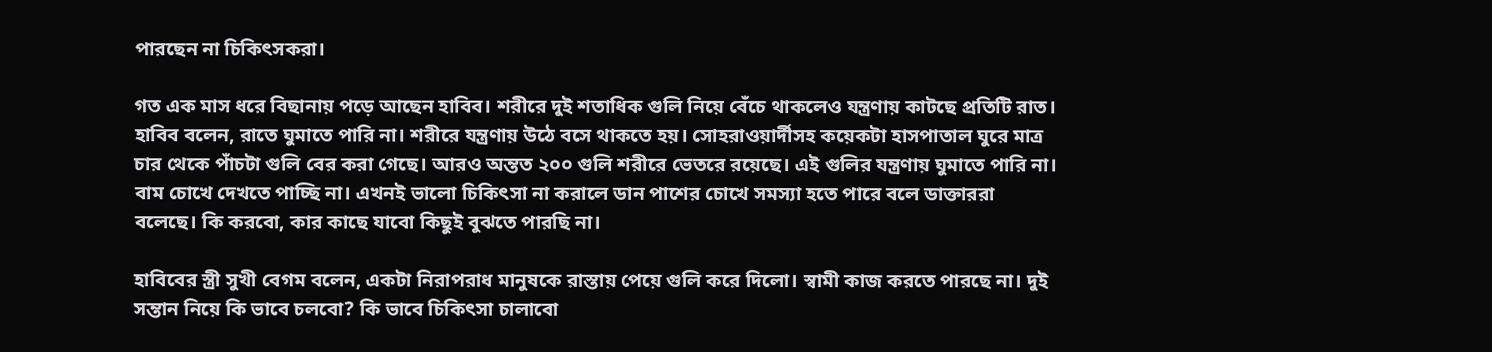পারছেন না চিকিৎসকরা।

গত এক মাস ধরে বিছানায় পড়ে আছেন হাবিব। শরীরে দুই শতাধিক গুলি নিয়ে বেঁচে থাকলেও যন্ত্রণায় কাটছে প্রতিটি রাত। হাবিব বলেন, রাতে ঘুমাতে পারি না। শরীরে যন্ত্রণায় উঠে বসে থাকতে হয়। সোহরাওয়ার্দীসহ কয়েকটা হাসপাতাল ঘুরে মাত্র চার থেকে পাঁচটা গুলি বের করা গেছে। আরও অন্তত ২০০ গুলি শরীরে ভেতরে রয়েছে। এই গুলির যন্ত্রণায় ঘুমাতে পারি না। বাম চোখে দেখতে পাচ্ছি না। এখনই ভালো চিকিৎসা না করালে ডান পাশের চোখে সমস্যা হতে পারে বলে ডাক্তাররা বলেছে। কি করবো, কার কাছে যাবো কিছুই বুঝতে পারছি না।

হাবিবের স্ত্রী সুখী বেগম বলেন, একটা নিরাপরাধ মানুষকে রাস্তায় পেয়ে গুলি করে দিলো। স্বামী কাজ করতে পারছে না। দুই সন্তান নিয়ে কি ভাবে চলবো? কি ভাবে চিকিৎসা চালাবো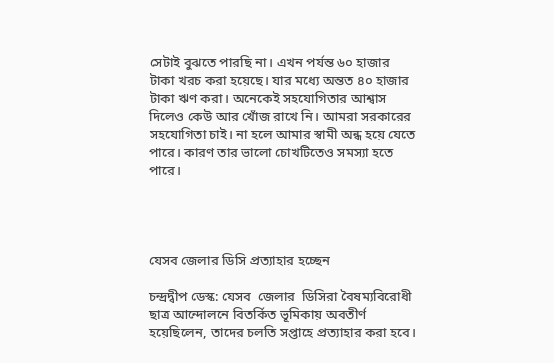সেটাই বুঝতে পারছি না। এখন পর্যন্ত ৬০ হাজার টাকা খরচ করা হয়েছে। যার মধ্যে অন্তত ৪০ হাজার টাকা ঋণ করা। অনেকেই সহযোগিতার আশ্বাস দিলেও কেউ আর খোঁজ রাখে নি। আমরা সরকারের সহযোগিতা চাই। না হলে আমার স্বামী অন্ধ হয়ে যেতে পারে। কারণ তার ভালো চোখটিতেও সমস্যা হতে পারে।




যেসব জেলার ডিসি প্রত্যাহার হচ্ছেন

চন্দ্রদ্বীপ ডেস্ক: যেসব  জেলার  ডিসিরা বৈষম্যবিরোধী ছাত্র আন্দোলনে বিতর্কিত ভূমিকায় অবতীর্ণ হয়েছিলেন, তাদের চলতি সপ্তাহে প্রত্যাহার করা হবে।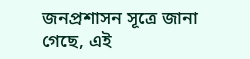জনপ্রশাসন সূত্রে জানা গেছে, এই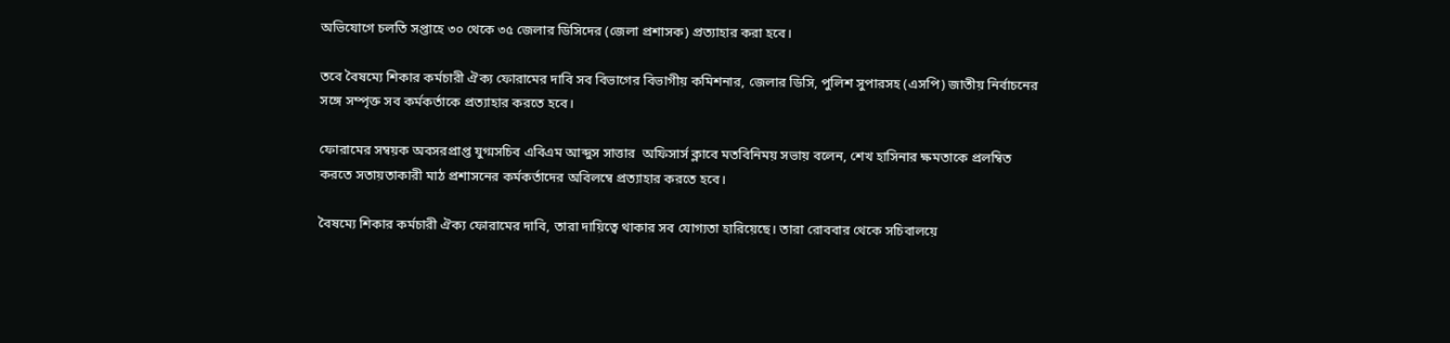অভিযোগে চলতি সপ্তাহে ৩০ থেকে ৩৫ জেলার ডিসিদের (জেলা প্রশাসক) প্রত্যাহার করা হবে।

তবে বৈষম্যে শিকার কর্মচারী ঐক্য ফোরামের দাবি সব বিভাগের বিভাগীয় কমিশনার, জেলার ডিসি, পুলিশ সুপারসহ (এসপি) জাতীয় নির্বাচনের সঙ্গে সম্পৃক্ত সব কর্মকর্তাকে প্রত্যাহার করতে হবে।

ফোরামের সম্বয়ক অবসরপ্রাপ্ত যুগ্মসচিব এবিএম আব্দুস সাত্তার  অফিসার্স ক্লাবে মতবিনিময় সভায় বলেন, শেখ হাসিনার ক্ষমতাকে প্রলম্বিত করতে সতায়তাকারী মাঠ প্রশাসনের কর্মকর্তাদের অবিলম্বে প্রত্যাহার করতে হবে।

বৈষম্যে শিকার কর্মচারী ঐক্য ফোরামের দাবি, তারা দায়িত্বে থাকার সব যোগ্যতা হারিয়েছে। তারা রোববার থেকে সচিবালয়ে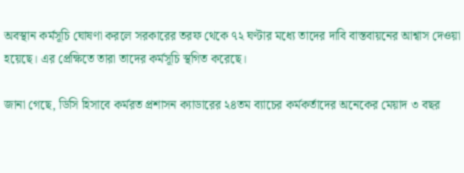অবস্থান কর্মসূচি ঘোষণা করলে সরকারের তরফ থেকে ৭২ ঘণ্টার মধ্যে তাদের দাবি বাস্তবায়নের আশ্বাস দেওয়া হয়েছে। এর প্রেক্ষিতে তারা তাদের কর্মসূচি স্থগিত করেছে।

জানা গেছে, ডিসি হিসাবে কর্মরত প্রশাসন ক্যাডারের ২৪তম ব্যাচের কর্মকর্তাদের অনেকের মেয়াদ ৩ বছর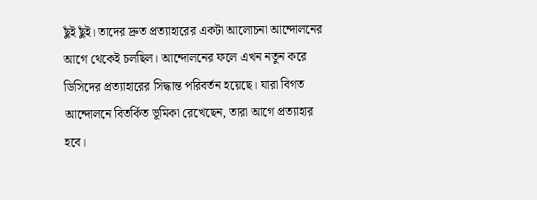ছুঁই ছুঁই। তাদের দ্রুত প্রত্যাহারের একটা আলোচনা আন্দোলনের আগে থেকেই চলছিল। আন্দোলনের ফলে এখন নতুন করে ডিসিদের প্রত্যাহারের সিদ্ধান্ত পরিবর্তন হয়েছে। যারা বিগত আন্দোলনে বিতর্কিত ভূমিকা রেখেছেন, তারা আগে প্রত্যাহার হবে।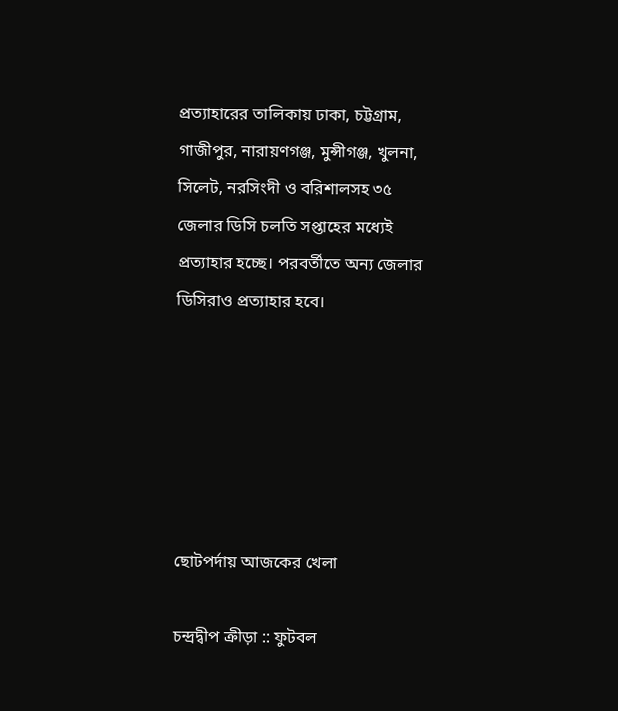প্রত্যাহারের তালিকায় ঢাকা, চট্টগ্রাম, গাজীপুর, নারায়ণগঞ্জ, মুন্সীগঞ্জ, খুলনা, সিলেট, নরসিংদী ও বরিশালসহ ৩৫ জেলার ডিসি চলতি সপ্তাহের মধ্যেই প্রত্যাহার হচ্ছে। পরবর্তীতে অন্য জেলার ডিসিরাও প্রত্যাহার হবে।






ছোটপর্দায় আজকের খেলা

চন্দ্রদ্বীপ ক্রীড়া :: ফুটবল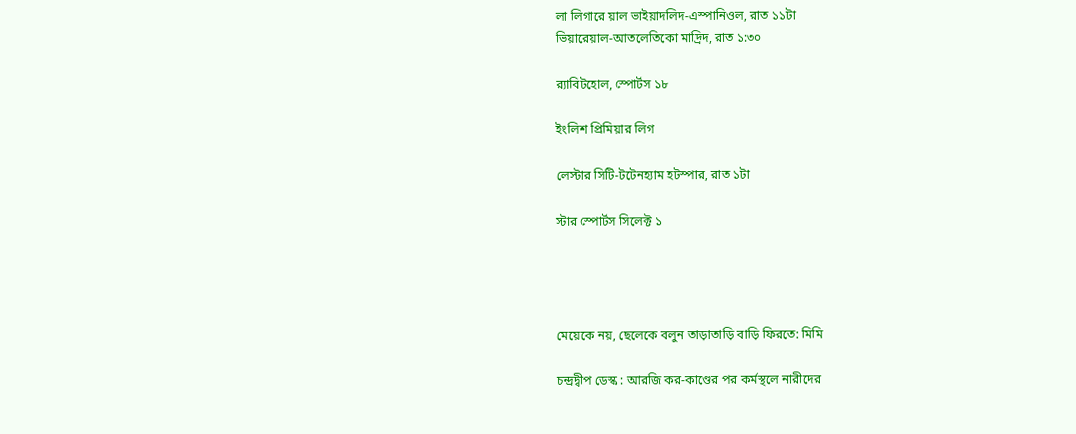লা লিগারে য়াল ভাইয়াদলিদ-এস্পানিওল, রাত ১১টা
ভিয়ারেয়াল-আতলেতিকো মাদ্রিদ, রাত ১:৩০

র‍্যাবিটহোল, স্পোর্টস ১৮

ইংলিশ প্রিমিয়ার লিগ

লেস্টার সিটি-টটেনহ্যাম হটস্পার, রাত ১টা

স্টার স্পোর্টস সিলেক্ট ১




মেয়েকে নয়, ছেলেকে বলুন তাড়াতাড়ি বাড়ি ফিরতে: মিমি

চন্দ্রদ্বীপ ডেস্ক : আরজি কর-কাণ্ডের পর কর্মস্থলে নারীদের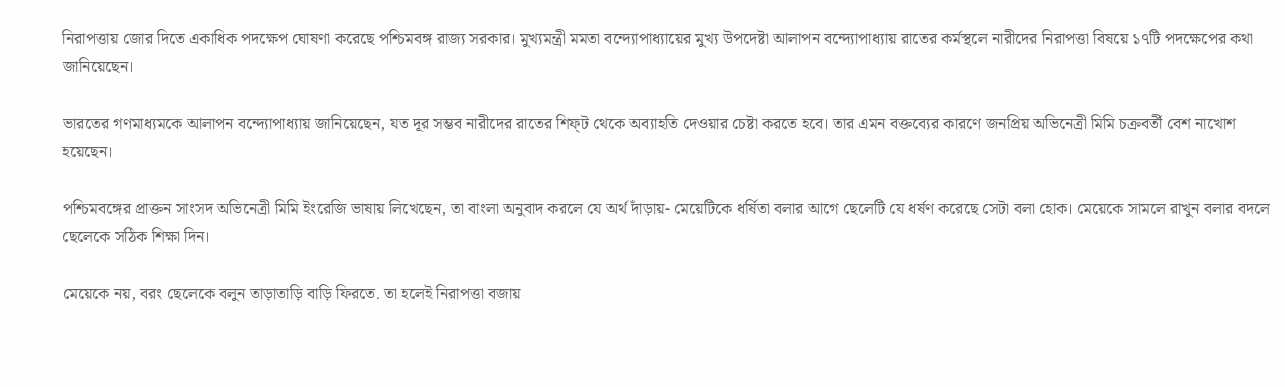নিরাপত্তায় জোর দিতে একাধিক পদক্ষেপ ঘোষণা করেছে পশ্চিমবঙ্গ রাজ্য সরকার। মুখ্যমন্ত্রী মমতা বন্দ্যোপাধ্যায়ের মুখ্য উপদেষ্টা আলাপন বন্দ্যোপাধ্যায় রাতের কর্মস্থলে নারীদের নিরাপত্তা বিষয়ে ১৭টি পদক্ষেপের কথা জানিয়েছেন।

ভারতের গণমাধ্যমকে আলাপন বন্দ্যোপাধ্যায় জানিয়েছেন, যত দূর সম্ভব নারীদের রাতের শিফ্‌ট থেকে অব্যাহতি দেওয়ার চেষ্টা করতে হবে। তার এমন বক্তব্যের কারণে জনপ্রিয় অভিনেত্রী মিমি চক্রবর্তী বেশ নাখোশ হয়েছেন।

পশ্চিমবঙ্গের প্রাক্তন সাংসদ অভিনেত্রী মিমি ইংরেজি ভাষায় লিখেছেন, তা বাংলা অনুবাদ করলে যে অর্থ দাঁড়ায়- মেয়েটিকে ধর্ষিতা বলার আগে ছেলেটি যে ধর্ষণ করেছে সেটা বলা হোক। মেয়েকে সামলে রাখুন বলার বদলে ছেলেকে সঠিক শিক্ষা দিন।

মেয়েকে নয়, বরং ছেলেকে বলুন তাড়াতাড়ি বাড়ি ফিরতে. তা হলেই নিরাপত্তা বজায়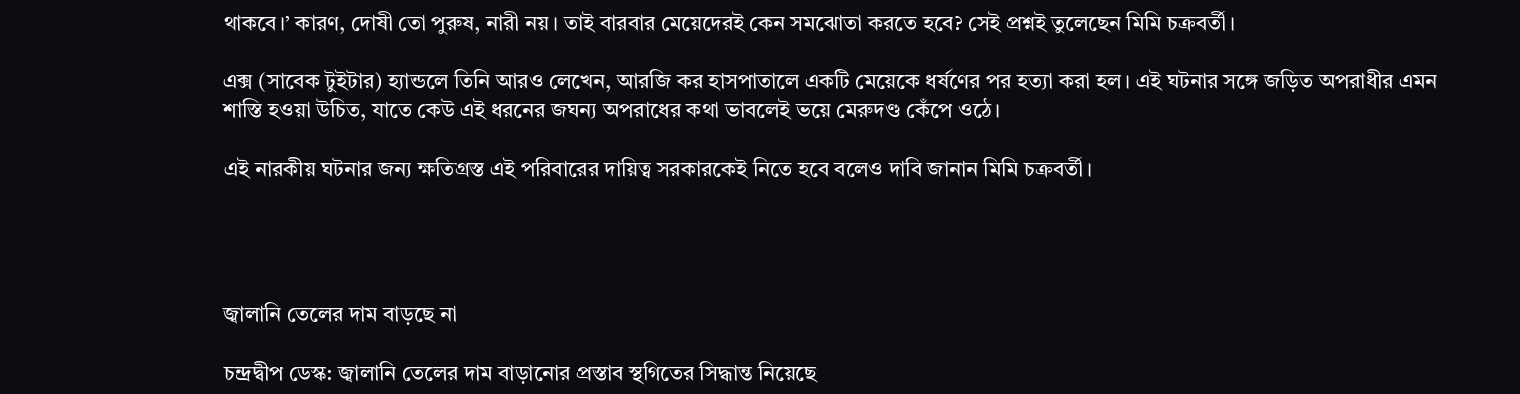থাকবে।’ কারণ, দোষী তো পুরুষ, নারী নয়। তাই বারবার মেয়েদেরই কেন সমঝোতা করতে হবে? সেই প্রশ্নই তুলেছেন মিমি চক্রবর্তী।

এক্স (সাবেক টুইটার) হ্যান্ডলে তিনি আরও লেখেন, আরজি কর হাসপাতালে একটি মেয়েকে ধর্ষণের পর হত্যা করা হল। এই ঘটনার সঙ্গে জড়িত অপরাধীর এমন শাস্তি হওয়া উচিত, যাতে কেউ এই ধরনের জঘন্য অপরাধের কথা ভাবলেই ভয়ে মেরুদণ্ড কেঁপে ওঠে।

এই নারকীয় ঘটনার জন্য ক্ষতিগ্রস্ত এই পরিবারের দায়িত্ব সরকারকেই নিতে হবে বলেও দাবি জানান মিমি চক্রবর্তী।




জ্বালানি তেলের দাম বাড়ছে না

চন্দ্রদ্বীপ ডেস্ক: জ্বালানি তেলের দাম বাড়ানোর প্রস্তাব স্থগিতের সিদ্ধান্ত নিয়েছে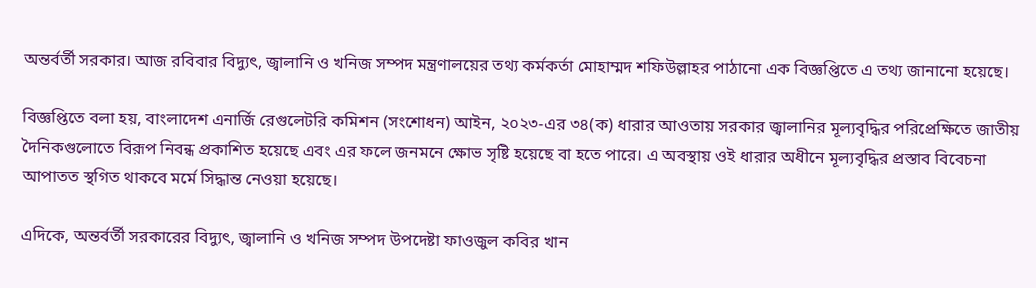অন্তর্বর্তী সরকার। আজ রবিবার বিদ্যুৎ, জ্বালানি ও খনিজ সম্পদ মন্ত্রণালয়ের তথ্য কর্মকর্তা মোহাম্মদ শফিউল্লাহর পাঠানো এক বিজ্ঞপ্তিতে এ তথ্য জানানো হয়েছে।

বিজ্ঞপ্তিতে বলা হয়, বাংলাদেশ এনার্জি রেগুলেটরি কমিশন (সংশোধন) আইন, ২০২৩-এর ৩৪(ক) ধারার আওতায় সরকার জ্বালানির মূল্যবৃদ্ধির পরিপ্রেক্ষিতে জাতীয় দৈনিকগুলোতে বিরূপ নিবন্ধ প্রকাশিত হয়েছে এবং এর ফলে জনমনে ক্ষোভ সৃষ্টি হয়েছে বা হতে পারে। এ অবস্থায় ওই ধারার অধীনে মূল্যবৃদ্ধির প্রস্তাব বিবেচনা আপাতত স্থগিত থাকবে মর্মে সিদ্ধান্ত নেওয়া হয়েছে।

এদিকে, অন্তর্বর্তী সরকারের বিদ্যুৎ, জ্বালানি ও খনিজ সম্পদ উপদেষ্টা ফাওজুল কবির খান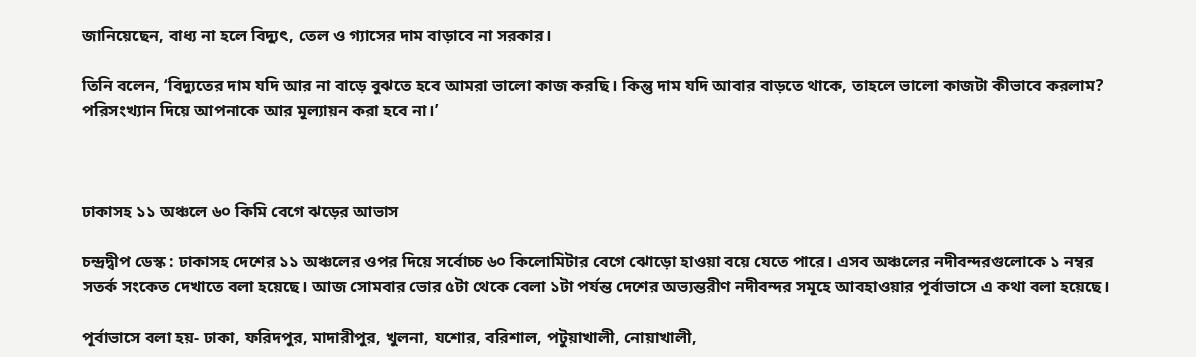জানিয়েছেন, বাধ্য না হলে বিদ্যুৎ, তেল ও গ্যাসের দাম বাড়াবে না সরকার।

তিনি বলেন, ‘বিদ্যুতের দাম যদি আর না বাড়ে বুঝতে হবে আমরা ভালো কাজ করছি। কিন্তু দাম যদি আবার বাড়তে থাকে, তাহলে ভালো কাজটা কীভাবে করলাম? পরিসংখ্যান দিয়ে আপনাকে আর মূল্যায়ন করা হবে না।’



ঢাকাসহ ১১ অঞ্চলে ৬০ কিমি বেগে ঝড়ের আভাস

চন্দ্রদ্বীপ ডেস্ক : ঢাকাসহ দেশের ১১ অঞ্চলের ওপর দিয়ে সর্বোচ্চ ৬০ কিলোমিটার বেগে ঝোড়ো হাওয়া বয়ে যেতে পারে। এসব অঞ্চলের নদীবন্দরগুলোকে ১ নম্বর সতর্ক সংকেত দেখাতে বলা হয়েছে। আজ সোমবার ভোর ৫টা থেকে বেলা ১টা পর্যন্ত দেশের অভ্যন্তরীণ নদীবন্দর সমূহে আবহাওয়ার পূর্বাভাসে এ কথা বলা হয়েছে।

পূর্বাভাসে বলা হয়- ঢাকা, ফরিদপুর, মাদারীপুর, খুলনা, যশোর, বরিশাল, পটুয়াখালী, নোয়াখালী,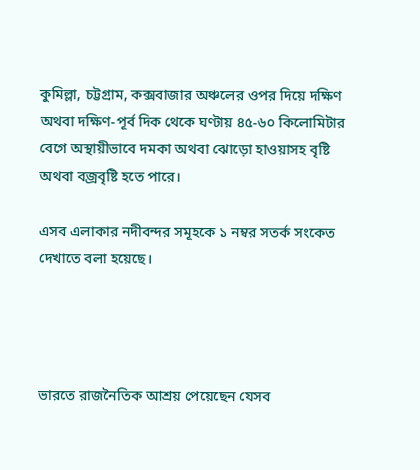কুমিল্লা, চট্টগ্রাম, কক্সবাজার অঞ্চলের ওপর দিয়ে দক্ষিণ অথবা দক্ষিণ-পূর্ব দিক থেকে ঘণ্টায় ৪৫-৬০ কিলোমিটার বেগে অস্থায়ীভাবে দমকা অথবা ঝোড়ো হাওয়াসহ বৃষ্টি অথবা বজ্রবৃষ্টি হতে পারে।

এসব এলাকার নদীবন্দর সমূহকে ১ নম্বর সতর্ক সংকেত দেখাতে বলা হয়েছে।




ভারতে রাজনৈতিক আশ্রয় পেয়েছেন যেসব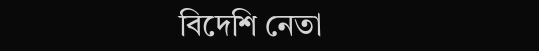বিদেশি নেতা